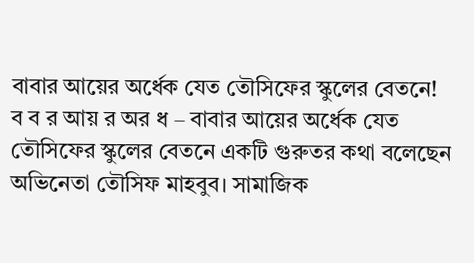বাবার আয়ের অর্ধেক যেত তৌসিফের স্কুলের বেতনে!
ব ব র আয় র অর ধ – বাবার আয়ের অর্ধেক যেত তৌসিফের স্কুলের বেতনে একটি গুরুতর কথা বলেছেন অভিনেতা তৌসিফ মাহবুব। সামাজিক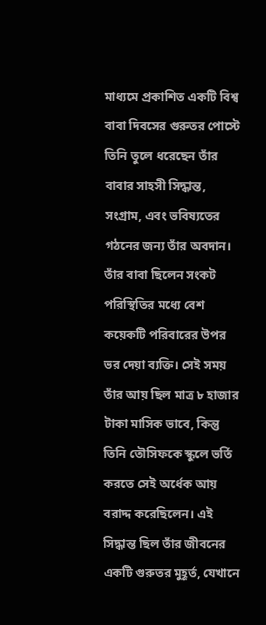মাধ্যমে প্রকাশিত একটি বিশ্ব বাবা দিবসের গুরুতর পোস্টে তিনি তুলে ধরেছেন তাঁর বাবার সাহসী সিদ্ধান্ত, সংগ্রাম, এবং ভবিষ্যতের গঠনের জন্য তাঁর অবদান। তাঁর বাবা ছিলেন সংকট পরিস্থিতির মধ্যে বেশ কয়েকটি পরিবারের উপর ভর দেয়া ব্যক্তি। সেই সময় তাঁর আয় ছিল মাত্র ৮ হাজার টাকা মাসিক ভাবে, কিন্তু তিনি তৌসিফকে স্কুলে ভর্তি করতে সেই অর্ধেক আয় বরাদ্দ করেছিলেন। এই সিদ্ধান্ত ছিল তাঁর জীবনের একটি গুরুতর মুহূর্ত, যেখানে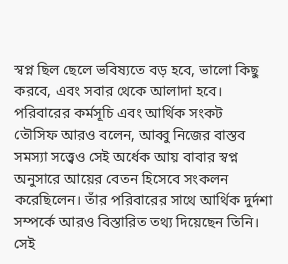স্বপ্ন ছিল ছেলে ভবিষ্যতে বড় হবে, ভালো কিছু করবে, এবং সবার থেকে আলাদা হবে।
পরিবারের কর্মসূচি এবং আর্থিক সংকট
তৌসিফ আরও বলেন, আব্বু নিজের বাস্তব সমস্যা সত্ত্বেও সেই অর্ধেক আয় বাবার স্বপ্ন অনুসারে আয়ের বেতন হিসেবে সংকলন করেছিলেন। তাঁর পরিবারের সাথে আর্থিক দুর্দশা সম্পর্কে আরও বিস্তারিত তথ্য দিয়েছেন তিনি। সেই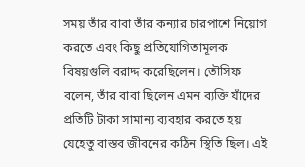সময় তাঁর বাবা তাঁর কন্যার চারপাশে নিয়োগ করতে এবং কিছু প্রতিযোগিতামূলক বিষয়গুলি বরাদ্দ করেছিলেন। তৌসিফ বলেন, তাঁর বাবা ছিলেন এমন ব্যক্তি যাঁদের প্রতিটি টাকা সামান্য ব্যবহার করতে হয় যেহেতু বাস্তব জীবনের কঠিন স্থিতি ছিল। এই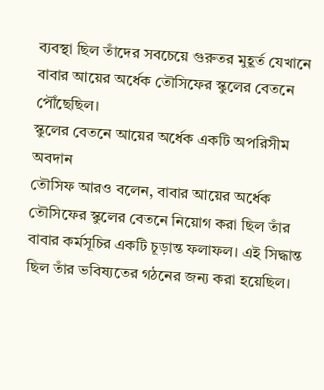ব্যবস্থা ছিল তাঁদের সবচেয়ে গুরুতর মুহূর্ত যেখানে বাবার আয়ের অর্ধেক তৌসিফের স্কুলের বেতনে পৌঁছেছিল।
স্কুলের বেতনে আয়ের অর্ধেক একটি অপরিসীম অবদান
তৌসিফ আরও বলেন, বাবার আয়ের অর্ধেক তৌসিফের স্কুলের বেতনে নিয়োগ করা ছিল তাঁর বাবার কর্মসূচির একটি চূড়ান্ত ফলাফল। এই সিদ্ধান্ত ছিল তাঁর ভবিষ্যতের গঠনের জন্য করা হয়েছিল।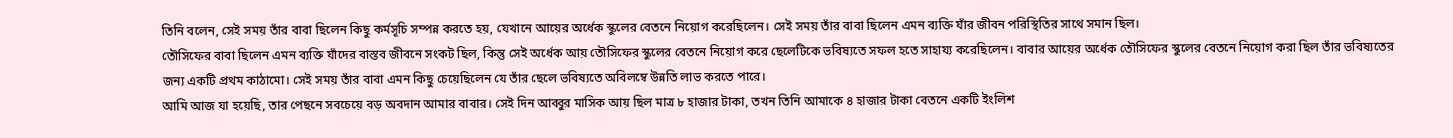তিনি বলেন, সেই সময় তাঁর বাবা ছিলেন কিছু কর্মসূচি সম্পন্ন করতে হয়, যেখানে আয়ের অর্ধেক স্কুলের বেতনে নিয়োগ করেছিলেন। সেই সময় তাঁর বাবা ছিলেন এমন ব্যক্তি যাঁর জীবন পরিস্থিতির সাথে সমান ছিল।
তৌসিফের বাবা ছিলেন এমন ব্যক্তি যাঁদের বাস্তব জীবনে সংকট ছিল, কিন্তু সেই অর্ধেক আয় তৌসিফের স্কুলের বেতনে নিয়োগ করে ছেলেটিকে ভবিষ্যতে সফল হতে সাহায্য করেছিলেন। বাবার আয়ের অর্ধেক তৌসিফের স্কুলের বেতনে নিয়োগ করা ছিল তাঁর ভবিষ্যতের জন্য একটি প্রথম কাঠামো। সেই সময় তাঁর বাবা এমন কিছু চেয়েছিলেন যে তাঁর ছেলে ভবিষ্যতে অবিলম্বে উন্নতি লাভ করতে পারে।
আমি আজ যা হয়েছি, তার পেছনে সবচেয়ে বড় অবদান আমার বাবার। সেই দিন আব্বুর মাসিক আয় ছিল মাত্র ৮ হাজার টাকা, তখন তিনি আমাকে ৪ হাজার টাকা বেতনে একটি ইংলিশ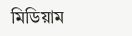মিডিয়াম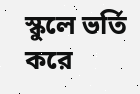স্কুলে ভর্তি করে